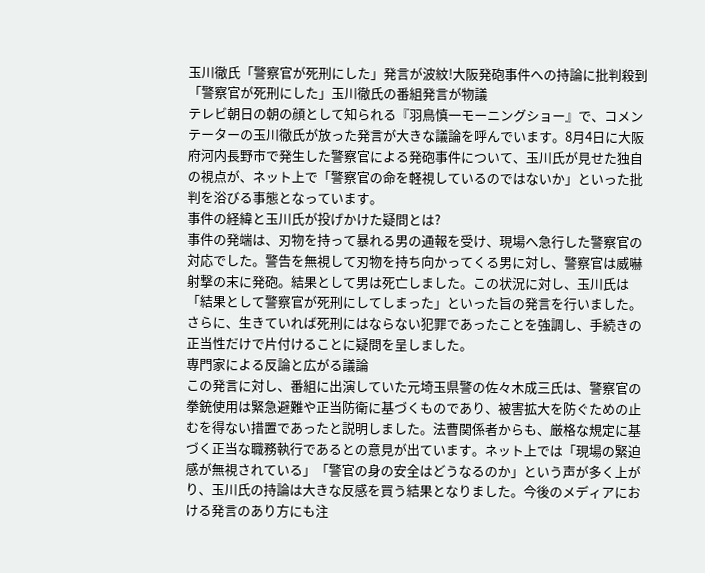玉川徹氏「警察官が死刑にした」発言が波紋!大阪発砲事件への持論に批判殺到
「警察官が死刑にした」玉川徹氏の番組発言が物議
テレビ朝日の朝の顔として知られる『羽鳥慎一モーニングショー』で、コメンテーターの玉川徹氏が放った発言が大きな議論を呼んでいます。8月4日に大阪府河内長野市で発生した警察官による発砲事件について、玉川氏が見せた独自の視点が、ネット上で「警察官の命を軽視しているのではないか」といった批判を浴びる事態となっています。
事件の経緯と玉川氏が投げかけた疑問とは?
事件の発端は、刃物を持って暴れる男の通報を受け、現場へ急行した警察官の対応でした。警告を無視して刃物を持ち向かってくる男に対し、警察官は威嚇射撃の末に発砲。結果として男は死亡しました。この状況に対し、玉川氏は「結果として警察官が死刑にしてしまった」といった旨の発言を行いました。さらに、生きていれば死刑にはならない犯罪であったことを強調し、手続きの正当性だけで片付けることに疑問を呈しました。
専門家による反論と広がる議論
この発言に対し、番組に出演していた元埼玉県警の佐々木成三氏は、警察官の拳銃使用は緊急避難や正当防衛に基づくものであり、被害拡大を防ぐための止むを得ない措置であったと説明しました。法曹関係者からも、厳格な規定に基づく正当な職務執行であるとの意見が出ています。ネット上では「現場の緊迫感が無視されている」「警官の身の安全はどうなるのか」という声が多く上がり、玉川氏の持論は大きな反感を買う結果となりました。今後のメディアにおける発言のあり方にも注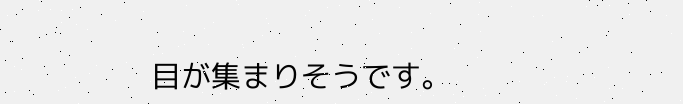目が集まりそうです。